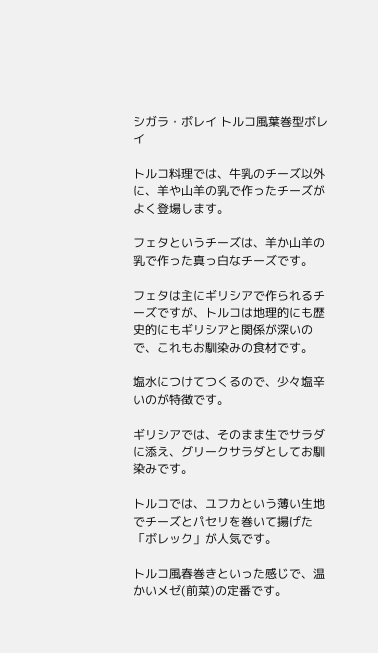シガラ・ボレイ トルコ風葉巻型ボレイ

トルコ料理では、牛乳のチーズ以外に、羊や山羊の乳で作ったチーズがよく登場します。

フェタというチーズは、羊か山羊の乳で作った真っ白なチーズです。

フェタは主にギリシアで作られるチーズですが、トルコは地理的にも歴史的にもギリシアと関係が深いので、これもお馴染みの食材です。

塩水につけてつくるので、少々塩辛いのが特徴です。

ギリシアでは、そのまま生でサラダに添え、グリークサラダとしてお馴染みです。

トルコでは、ユフカという薄い生地でチーズとパセリを巻いて揚げた「ボレック」が人気です。

トルコ風春巻きといった感じで、温かいメゼ(前菜)の定番です。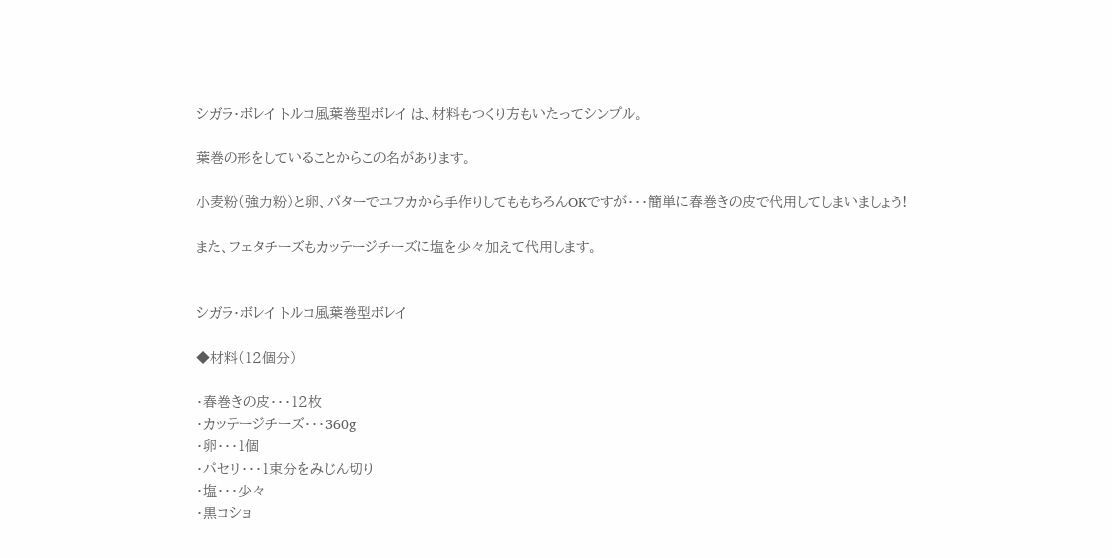シガラ・ボレイ トルコ風葉巻型ボレイ は、材料もつくり方もいたってシンプル。

葉巻の形をしていることからこの名があります。

小麦粉(強力粉)と卵、バターでユフカから手作りしてももちろんOKですが・・・簡単に春巻きの皮で代用してしまいましょう!

また、フェタチーズもカッテージチーズに塩を少々加えて代用します。


シガラ・ボレイ トルコ風葉巻型ボレイ

◆材料(12個分)

・春巻きの皮・・・12枚
・カッテージチーズ・・・360g
・卵・・・1個
・パセリ・・・1束分をみじん切り
・塩・・・少々
・黒コショ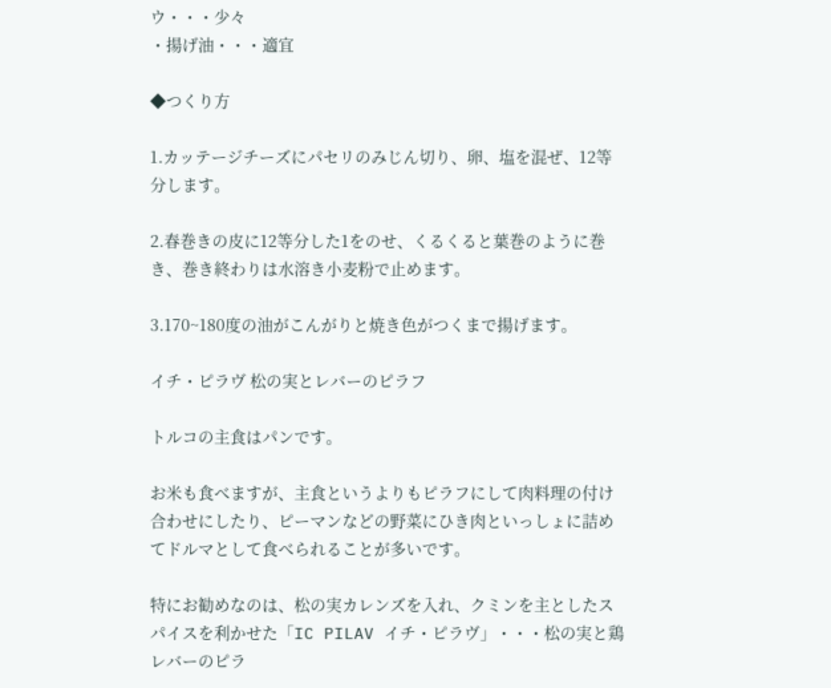ウ・・・少々
・揚げ油・・・適宜

◆つくり方

1.カッテージチーズにパセリのみじん切り、卵、塩を混ぜ、12等分します。

2.春巻きの皮に12等分した1をのせ、くるくると葉巻のように巻き、巻き終わりは水溶き小麦粉で止めます。

3.170~180度の油がこんがりと焼き色がつくまで揚げます。

イチ・ピラヴ 松の実とレバーのピラフ

トルコの主食はパンです。

お米も食べますが、主食というよりもピラフにして肉料理の付け合わせにしたり、ピーマンなどの野菜にひき肉といっしょに詰めてドルマとして食べられることが多いです。

特にお勧めなのは、松の実カレンズを入れ、クミンを主としたスパイスを利かせた「IC PILAV イチ・ピラヴ」・・・松の実と鶏レバーのピラ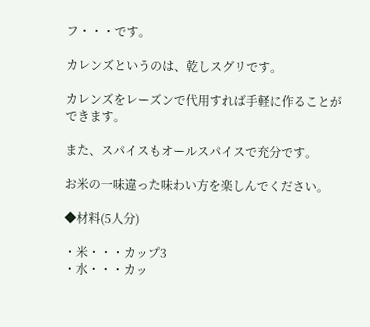フ・・・です。

カレンズというのは、乾しスグリです。

カレンズをレーズンで代用すれば手軽に作ることができます。

また、スパイスもオールスパイスで充分です。

お米の一味違った味わい方を楽しんでください。

◆材料(5人分)

・米・・・カップ3
・水・・・カッ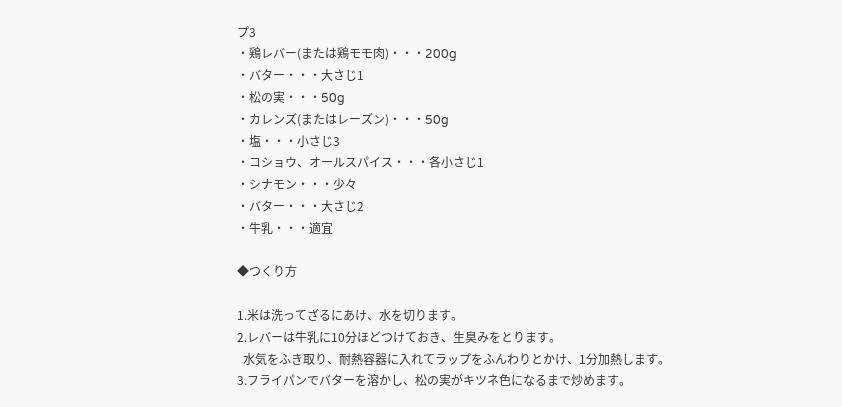プ3
・鶏レバー(または鶏モモ肉)・・・200g
・バター・・・大さじ1
・松の実・・・50g
・カレンズ(またはレーズン)・・・50g
・塩・・・小さじ3
・コショウ、オールスパイス・・・各小さじ1
・シナモン・・・少々
・バター・・・大さじ2
・牛乳・・・適宜

◆つくり方

1.米は洗ってざるにあけ、水を切ります。
2.レバーは牛乳に10分ほどつけておき、生臭みをとります。
  水気をふき取り、耐熱容器に入れてラップをふんわりとかけ、1分加熱します。
3.フライパンでバターを溶かし、松の実がキツネ色になるまで炒めます。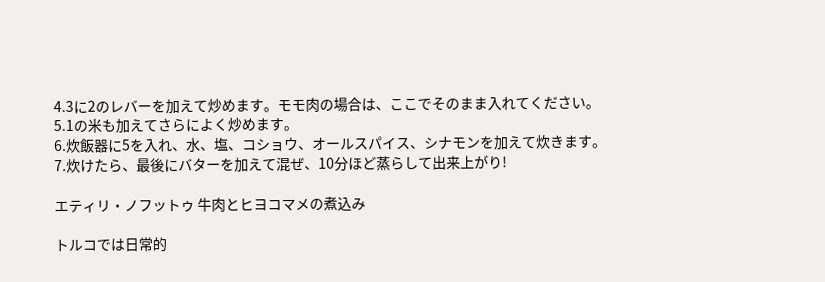4.3に2のレバーを加えて炒めます。モモ肉の場合は、ここでそのまま入れてください。
5.1の米も加えてさらによく炒めます。
6.炊飯器に5を入れ、水、塩、コショウ、オールスパイス、シナモンを加えて炊きます。
7.炊けたら、最後にバターを加えて混ぜ、10分ほど蒸らして出来上がり!

エティリ・ノフットゥ 牛肉とヒヨコマメの煮込み

トルコでは日常的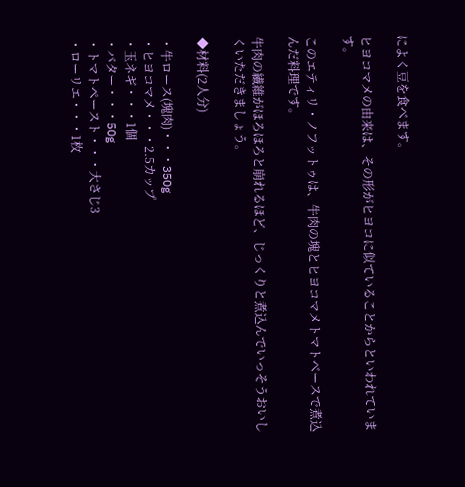によく豆を食べます。

ヒヨコマメの由来は、その形がヒヨコに似ていることからといわれています。

このエティリ・ノフットゥは、牛肉の塊とヒヨコマメトマトベースで煮込んだ料理です。

牛肉の繊維がほろほろと崩れるほど、じっくりと煮込んでいっそうおいしくいただきましょう。

◆材料(2人分)

・牛ロース(塊肉)・・・350g
・ヒヨコマメ・・・2.5カップ
・玉ネギ・・・1個
・バター・・・50g
・トマトペースト・・・大さじ3
・ローリエ・・・1枚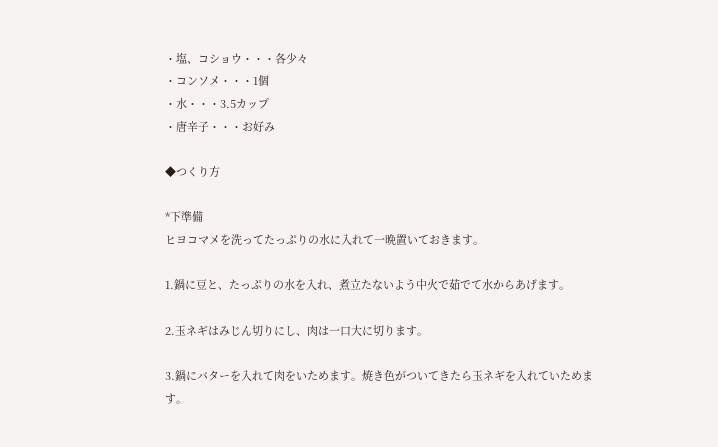・塩、コショウ・・・各少々
・コンソメ・・・1個
・水・・・3.5カップ
・唐辛子・・・お好み

◆つくり方

*下準備
ヒヨコマメを洗ってたっぷりの水に入れて一晩置いておきます。

1.鍋に豆と、たっぷりの水を入れ、煮立たないよう中火で茹でて水からあげます。

2.玉ネギはみじん切りにし、肉は一口大に切ります。

3.鍋にバターを入れて肉をいためます。焼き色がついてきたら玉ネギを入れていためます。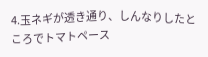4.玉ネギが透き通り、しんなりしたところでトマトペース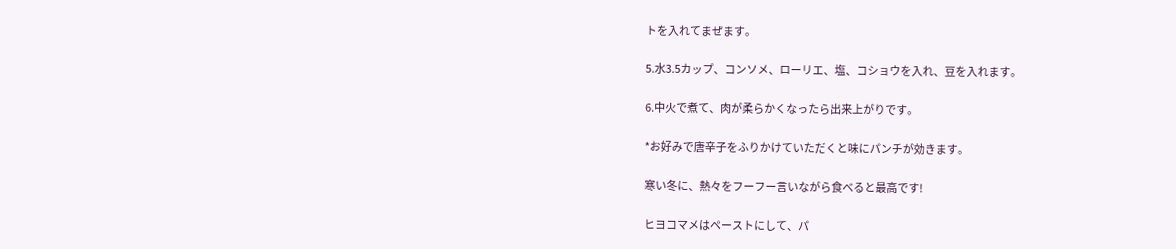トを入れてまぜます。

5.水3.5カップ、コンソメ、ローリエ、塩、コショウを入れ、豆を入れます。

6.中火で煮て、肉が柔らかくなったら出来上がりです。

*お好みで唐辛子をふりかけていただくと味にパンチが効きます。

寒い冬に、熱々をフーフー言いながら食べると最高です!

ヒヨコマメはペーストにして、パ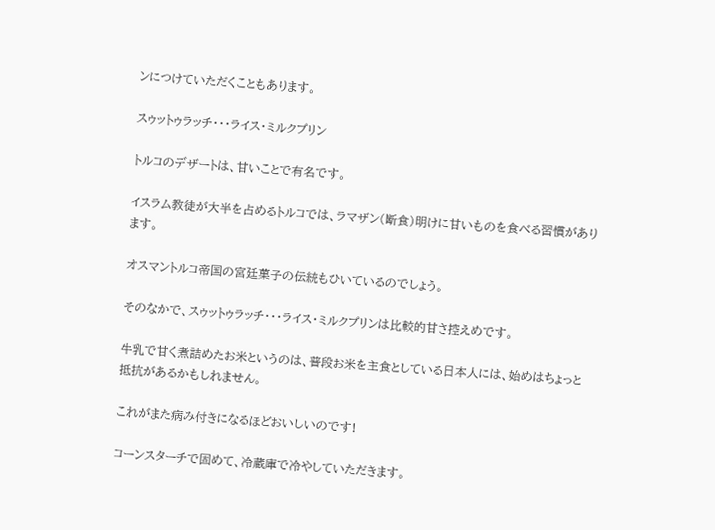ンにつけていただくこともあります。

スゥットゥラッチ・・・ライス・ミルクプリン

トルコのデザートは、甘いことで有名です。

イスラム教徒が大半を占めるトルコでは、ラマザン(断食)明けに甘いものを食べる習慣があります。

オスマントルコ帝国の宮廷菓子の伝統もひいているのでしょう。

そのなかで、スゥットゥラッチ・・・ライス・ミルクプリンは比較的甘さ控えめです。

牛乳で甘く煮詰めたお米というのは、普段お米を主食としている日本人には、始めはちょっと抵抗があるかもしれません。

これがまた病み付きになるほどおいしいのです!

コーンスターチで固めて、冷蔵庫で冷やしていただきます。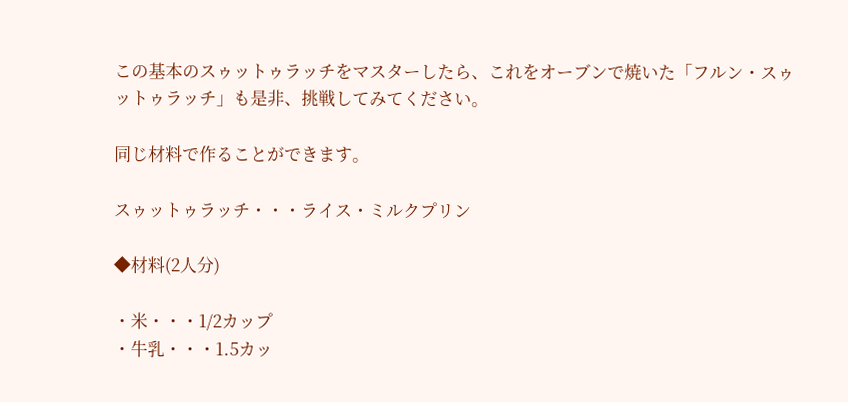この基本のスゥットゥラッチをマスターしたら、これをオーブンで焼いた「フルン・スゥットゥラッチ」も是非、挑戦してみてください。

同じ材料で作ることができます。

スゥットゥラッチ・・・ライス・ミルクプリン

◆材料(2人分)

・米・・・1/2カップ
・牛乳・・・1.5カッ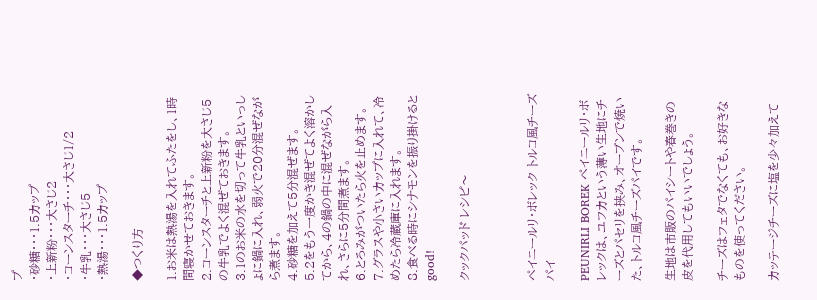プ
・砂糖・・・1.5カップ
・上新粉・・・大さじ2
・コーンスターチ・・・大さじ1/2
・牛乳・・・大さじ5
・熱湯・・・1.5カップ

◆つくり方

1.お米は熱湯を入れてふたをし、1時間寝かせておきます。
2.コーンスターチと上新粉を大さじ5の牛乳でよく混ぜておきます。
3.1のお米の水を切って牛乳といっしょに鍋に入れ、弱火で20分混ぜながら煮ます。
4.砂糖を加えて5分混ぜます。
5.2をもう一度かき混ぜてよく溶かしてから、4の鍋の中に混ぜながら入れ、さらに5分間煮ます。
6.とろみがついたら火を止めます。
7.グラスや小さいカップに入れて、冷めたら冷蔵庫に入れます。
8.食べる時にシナモンを振り掛けるとgood!

クックパッド レシピ〜



ペイニールリ・ボレック トルコ風チーズパイ

PEUNIRLI BOREK ペイニールリ・ボレックは、ユフカという薄い生地にチーズとパセリを挟み、オーブンで焼いた、トルコ風チーズパイです。

生地は市販のパイシートや春巻きの皮を代用してもいいでしょう。

チーズはフェタでなくても、お好きなものを使ってください。

カッテージチーズに塩を少々加えて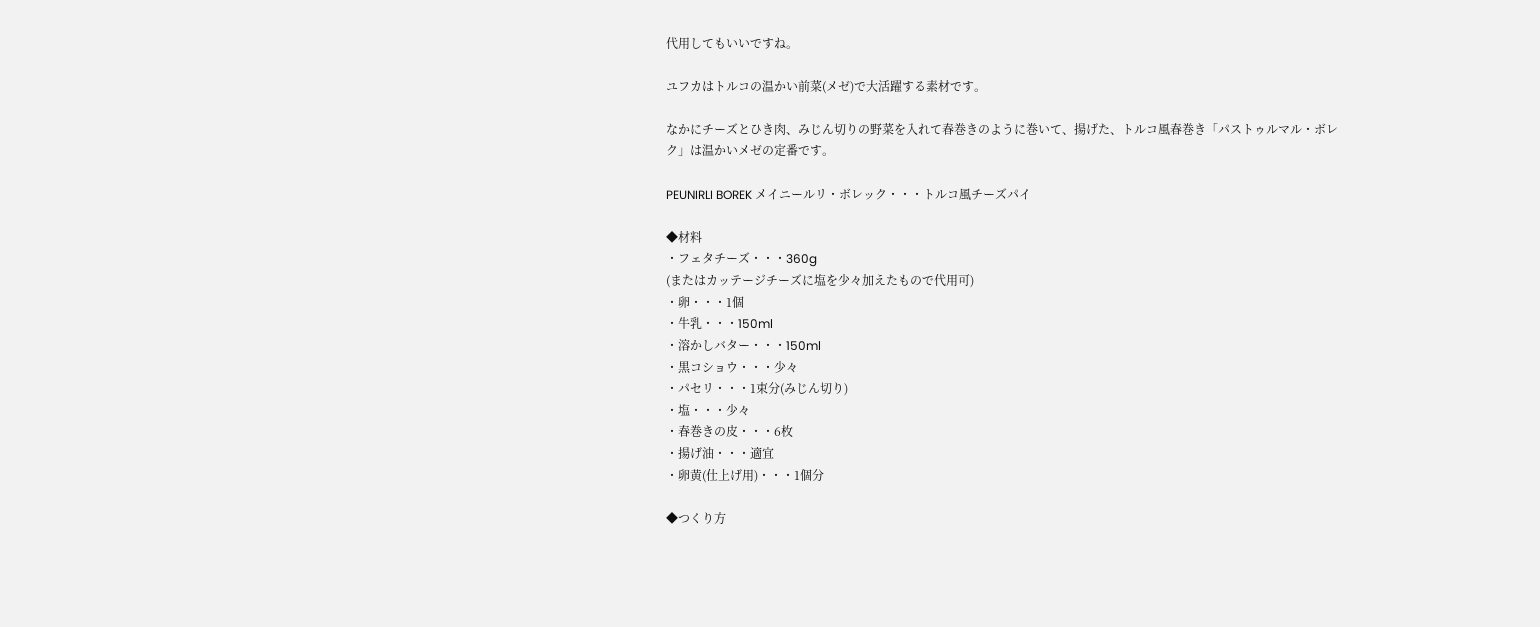代用してもいいですね。

ユフカはトルコの温かい前菜(メゼ)で大活躍する素材です。

なかにチーズとひき肉、みじん切りの野菜を入れて春巻きのように巻いて、揚げた、トルコ風春巻き「パストゥルマル・ボレク」は温かいメゼの定番です。

PEUNIRLI BOREK メイニールリ・ボレック・・・トルコ風チーズパイ

◆材料
・フェタチーズ・・・360g
(またはカッテージチーズに塩を少々加えたもので代用可)
・卵・・・1個
・牛乳・・・150ml
・溶かしバター・・・150ml
・黒コショウ・・・少々
・パセリ・・・1束分(みじん切り)
・塩・・・少々
・春巻きの皮・・・6枚
・揚げ油・・・適宜
・卵黄(仕上げ用)・・・1個分

◆つくり方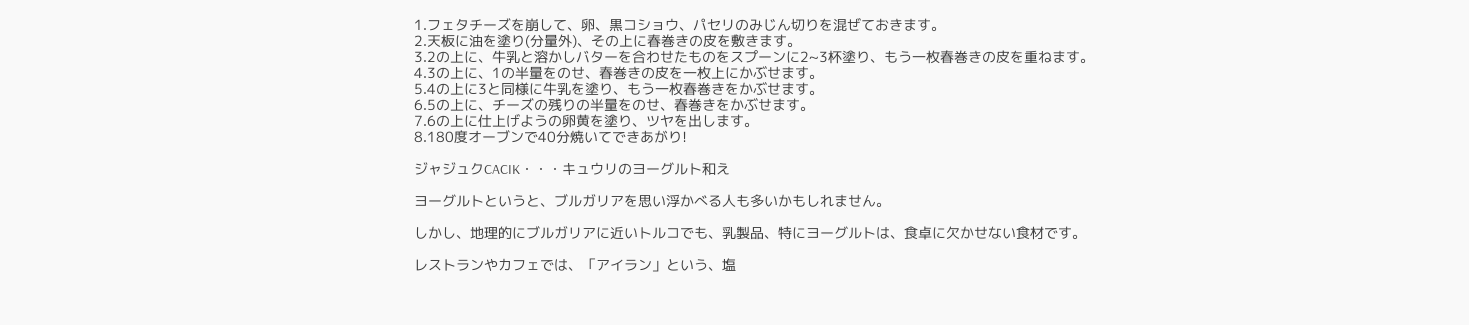1.フェタチーズを崩して、卵、黒コショウ、パセリのみじん切りを混ぜておきます。
2.天板に油を塗り(分量外)、その上に春巻きの皮を敷きます。
3.2の上に、牛乳と溶かしバターを合わせたものをスプーンに2~3杯塗り、もう一枚春巻きの皮を重ねます。
4.3の上に、1の半量をのせ、春巻きの皮を一枚上にかぶせます。
5.4の上に3と同様に牛乳を塗り、もう一枚春巻きをかぶせます。
6.5の上に、チーズの残りの半量をのせ、春巻きをかぶせます。
7.6の上に仕上げようの卵黄を塗り、ツヤを出します。
8.180度オーブンで40分焼いてできあがり!

ジャジュクCACIK・・・キュウリのヨーグルト和え

ヨーグルトというと、ブルガリアを思い浮かべる人も多いかもしれません。

しかし、地理的にブルガリアに近いトルコでも、乳製品、特にヨーグルトは、食卓に欠かせない食材です。

レストランやカフェでは、「アイラン」という、塩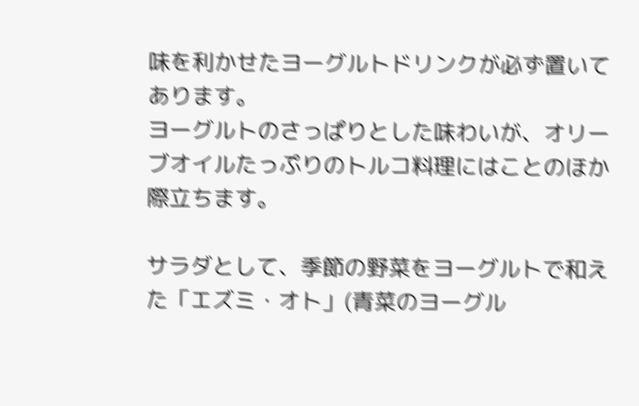味を利かせたヨーグルトドリンクが必ず置いてあります。
ヨーグルトのさっぱりとした味わいが、オリーブオイルたっぷりのトルコ料理にはことのほか際立ちます。

サラダとして、季節の野菜をヨーグルトで和えた「エズミ・オト」(青菜のヨーグル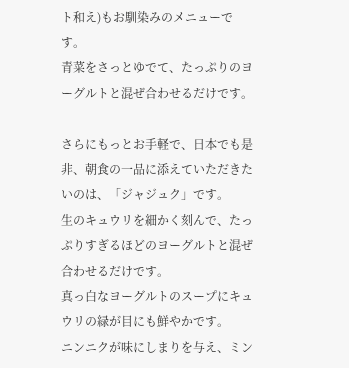ト和え)もお馴染みのメニューです。
青菜をさっとゆでて、たっぷりのヨーグルトと混ぜ合わせるだけです。

さらにもっとお手軽で、日本でも是非、朝食の一品に添えていただきたいのは、「ジャジュク」です。
生のキュウリを細かく刻んで、たっぷりすぎるほどのヨーグルトと混ぜ合わせるだけです。
真っ白なヨーグルトのスープにキュウリの緑が目にも鮮やかです。
ニンニクが味にしまりを与え、ミン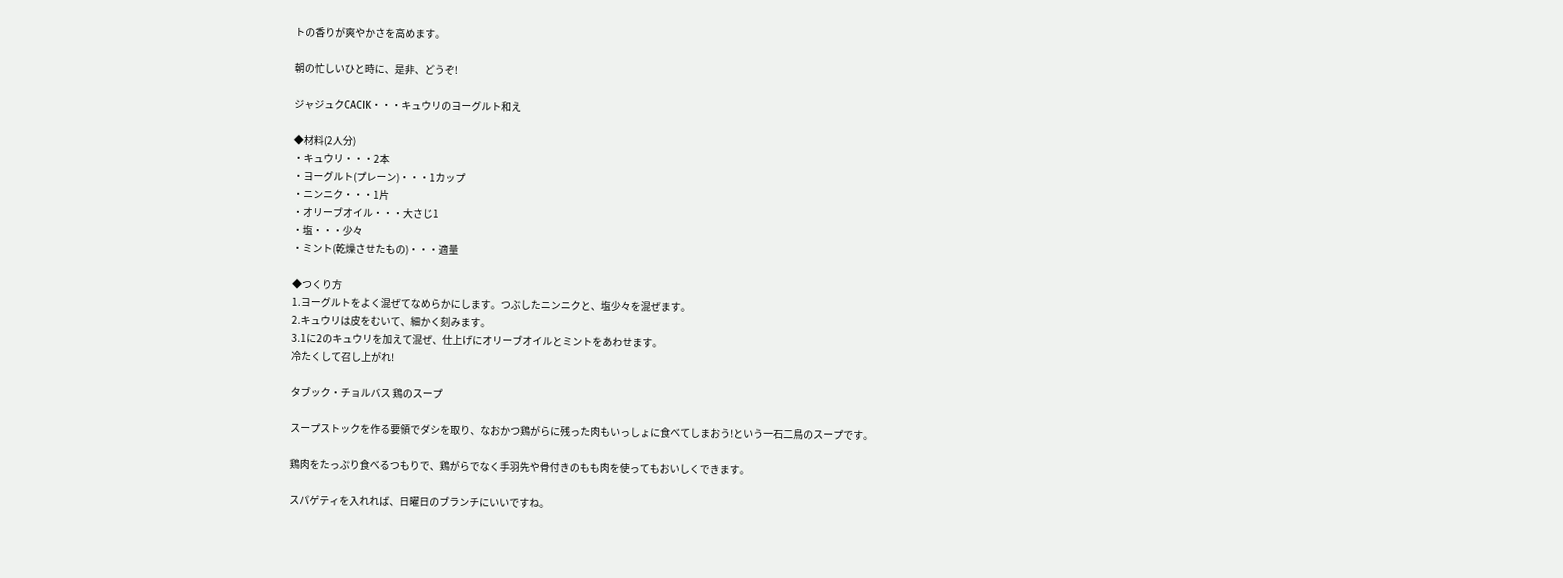トの香りが爽やかさを高めます。

朝の忙しいひと時に、是非、どうぞ!

ジャジュクCACIK・・・キュウリのヨーグルト和え

◆材料(2人分)
・キュウリ・・・2本
・ヨーグルト(プレーン)・・・1カップ
・ニンニク・・・1片
・オリーブオイル・・・大さじ1
・塩・・・少々
・ミント(乾燥させたもの)・・・適量

◆つくり方
1.ヨーグルトをよく混ぜてなめらかにします。つぶしたニンニクと、塩少々を混ぜます。
2.キュウリは皮をむいて、細かく刻みます。
3.1に2のキュウリを加えて混ぜ、仕上げにオリーブオイルとミントをあわせます。
冷たくして召し上がれ!

タブック・チョルバス 鶏のスープ

スープストックを作る要領でダシを取り、なおかつ鶏がらに残った肉もいっしょに食べてしまおう!という一石二鳥のスープです。

鶏肉をたっぷり食べるつもりで、鶏がらでなく手羽先や骨付きのもも肉を使ってもおいしくできます。

スパゲティを入れれば、日曜日のブランチにいいですね。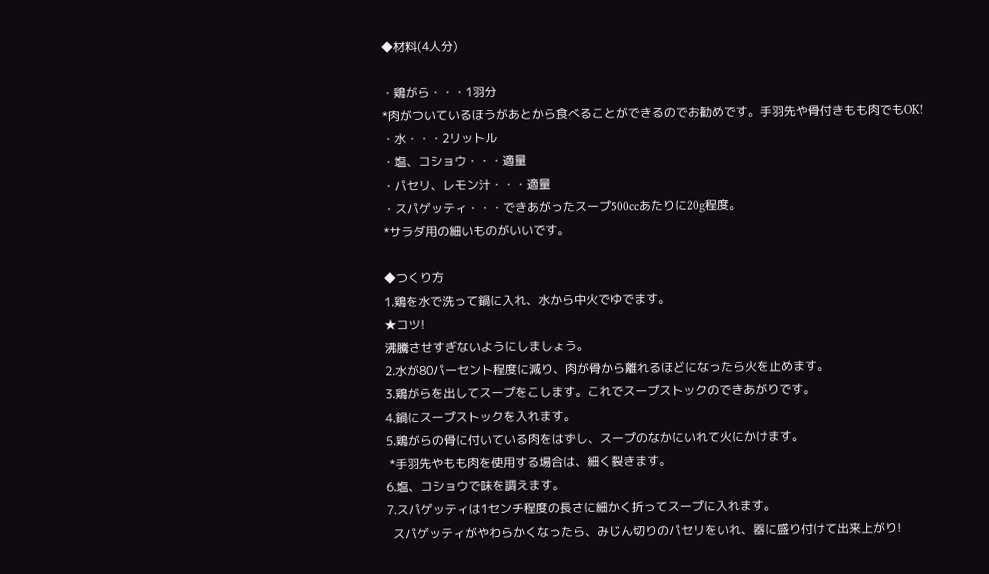◆材料(4人分)

・鶏がら・・・1羽分
*肉がついているほうがあとから食べることができるのでお勧めです。手羽先や骨付きもも肉でもOK!
・水・・・2リットル
・塩、コショウ・・・適量
・パセリ、レモン汁・・・適量
・スパゲッティ・・・できあがったスープ500ccあたりに20g程度。
*サラダ用の細いものがいいです。

◆つくり方
1.鶏を水で洗って鍋に入れ、水から中火でゆでます。
★コツ!
沸騰させすぎないようにしましょう。
2.水が80パーセント程度に減り、肉が骨から離れるほどになったら火を止めます。
3.鶏がらを出してスープをこします。これでスープストックのできあがりです。
4.鍋にスープストックを入れます。
5.鶏がらの骨に付いている肉をはずし、スープのなかにいれて火にかけます。
 *手羽先やもも肉を使用する場合は、細く裂きます。
6.塩、コショウで味を調えます。
7.スパゲッティは1センチ程度の長さに細かく折ってスープに入れます。
  スパゲッティがやわらかくなったら、みじん切りのパセリをいれ、器に盛り付けて出来上がり!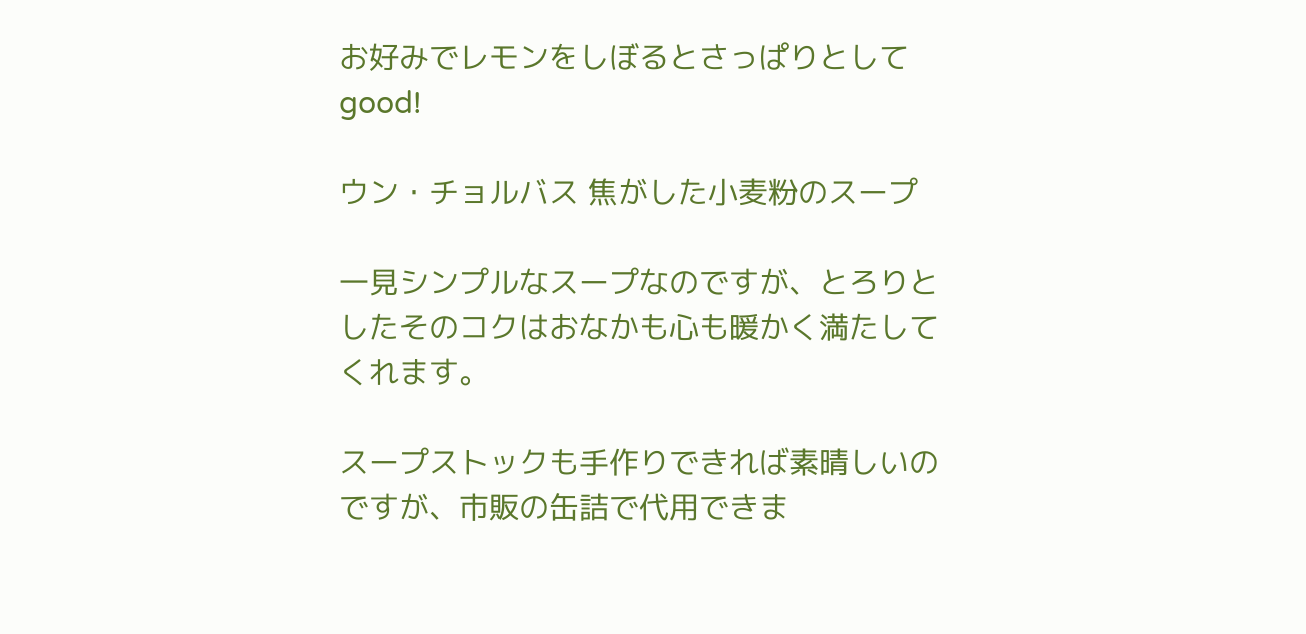お好みでレモンをしぼるとさっぱりとしてgood!

ウン・チョルバス 焦がした小麦粉のスープ

一見シンプルなスープなのですが、とろりとしたそのコクはおなかも心も暖かく満たしてくれます。

スープストックも手作りできれば素晴しいのですが、市販の缶詰で代用できま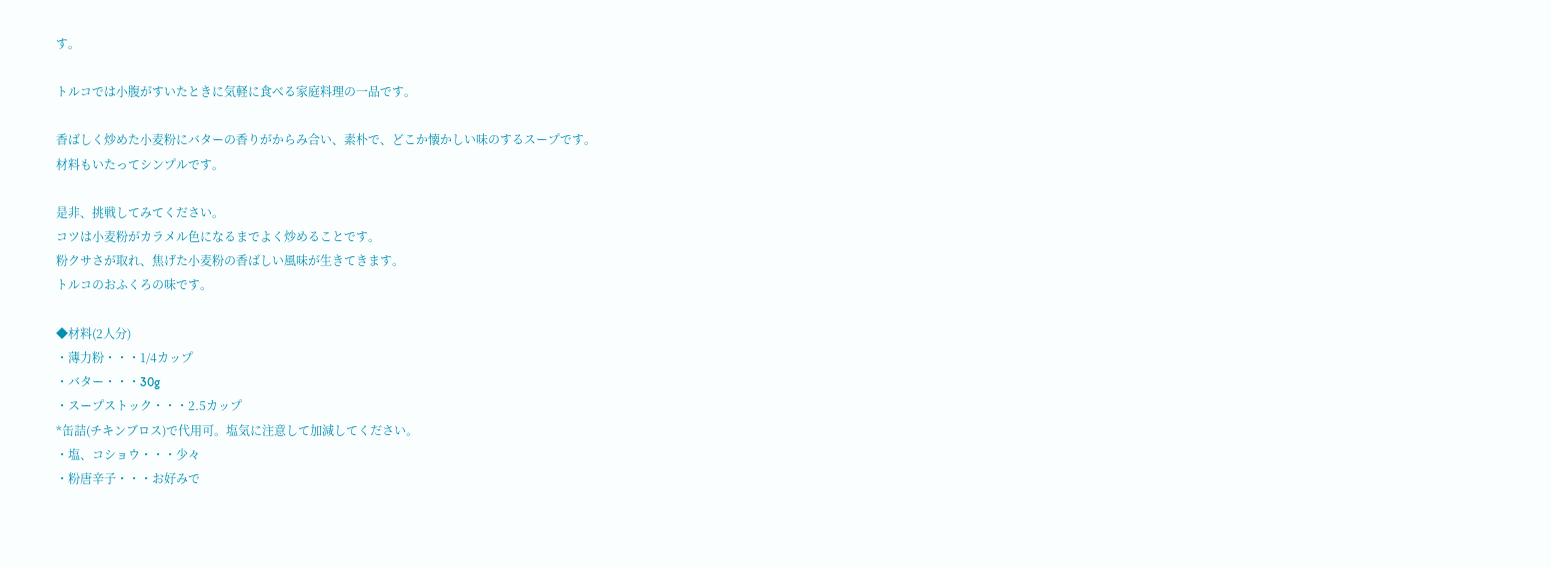す。

トルコでは小腹がすいたときに気軽に食べる家庭料理の一品です。

香ばしく炒めた小麦粉にバターの香りがからみ合い、素朴で、どこか懐かしい味のするスープです。
材料もいたってシンプルです。

是非、挑戦してみてください。
コツは小麦粉がカラメル色になるまでよく炒めることです。
粉クサさが取れ、焦げた小麦粉の香ばしい風味が生きてきます。
トルコのおふくろの味です。

◆材料(2人分)
・薄力粉・・・1/4カップ
・バター・・・30g
・スープストック・・・2.5カップ
*缶詰(チキンブロス)で代用可。塩気に注意して加減してください。
・塩、コショウ・・・少々
・粉唐辛子・・・お好みで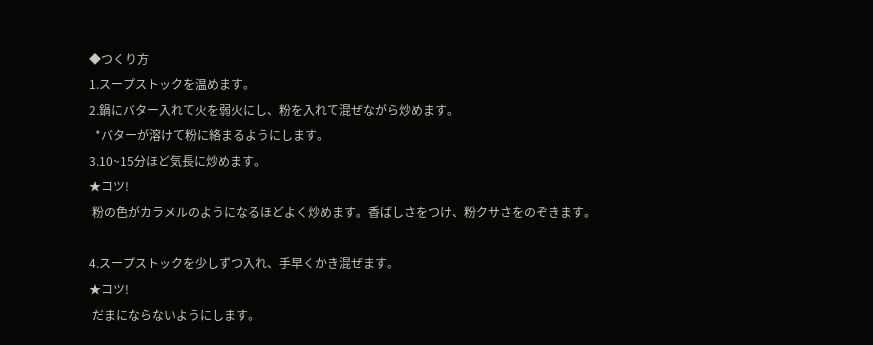◆つくり方
1.スープストックを温めます。
2.鍋にバター入れて火を弱火にし、粉を入れて混ぜながら炒めます。
  *バターが溶けて粉に絡まるようにします。
3.10~15分ほど気長に炒めます。
★コツ!
 粉の色がカラメルのようになるほどよく炒めます。香ばしさをつけ、粉クサさをのぞきます。

4.スープストックを少しずつ入れ、手早くかき混ぜます。
★コツ!
 だまにならないようにします。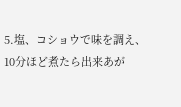5.塩、コショウで味を調え、10分ほど煮たら出来あが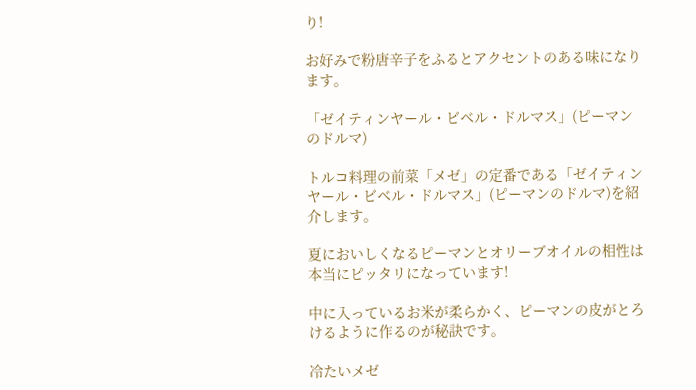り!

お好みで粉唐辛子をふるとアクセントのある味になります。

「ゼイティンヤール・ビベル・ドルマス」(ピーマンのドルマ)

トルコ料理の前菜「メゼ」の定番である「ゼイティンヤール・ビベル・ドルマス」(ピーマンのドルマ)を紹介します。

夏においしくなるピーマンとオリーブオイルの相性は本当にピッタリになっています!

中に入っているお米が柔らかく、ピーマンの皮がとろけるように作るのが秘訣です。

冷たいメゼ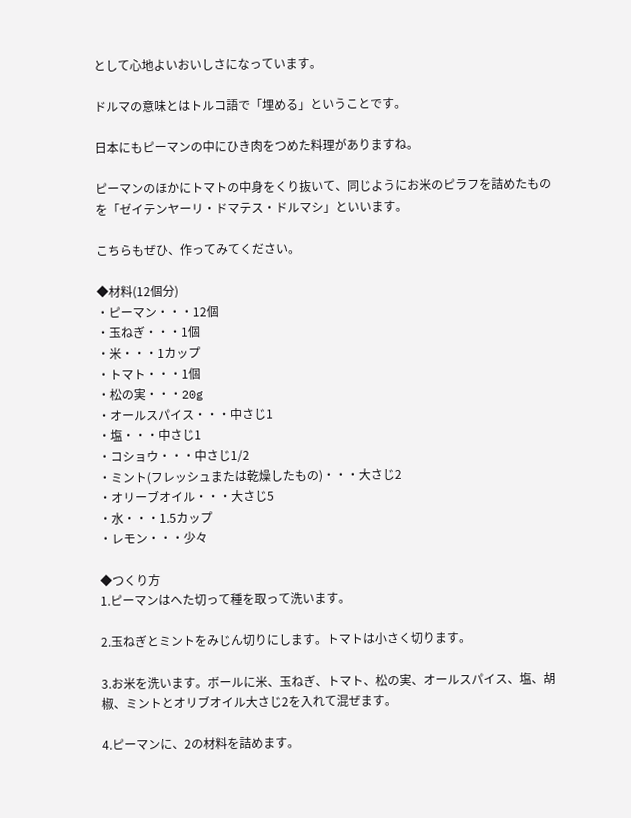として心地よいおいしさになっています。

ドルマの意味とはトルコ語で「埋める」ということです。

日本にもピーマンの中にひき肉をつめた料理がありますね。

ピーマンのほかにトマトの中身をくり抜いて、同じようにお米のピラフを詰めたものを「ゼイテンヤーリ・ドマテス・ドルマシ」といいます。

こちらもぜひ、作ってみてください。

◆材料(12個分)
・ピーマン・・・12個
・玉ねぎ・・・1個
・米・・・1カップ
・トマト・・・1個
・松の実・・・20g
・オールスパイス・・・中さじ1
・塩・・・中さじ1
・コショウ・・・中さじ1/2
・ミント(フレッシュまたは乾燥したもの)・・・大さじ2
・オリーブオイル・・・大さじ5
・水・・・1.5カップ
・レモン・・・少々

◆つくり方
1.ピーマンはへた切って種を取って洗います。

2.玉ねぎとミントをみじん切りにします。トマトは小さく切ります。

3.お米を洗います。ボールに米、玉ねぎ、トマト、松の実、オールスパイス、塩、胡椒、ミントとオリブオイル大さじ2を入れて混ぜます。

4.ピーマンに、2の材料を詰めます。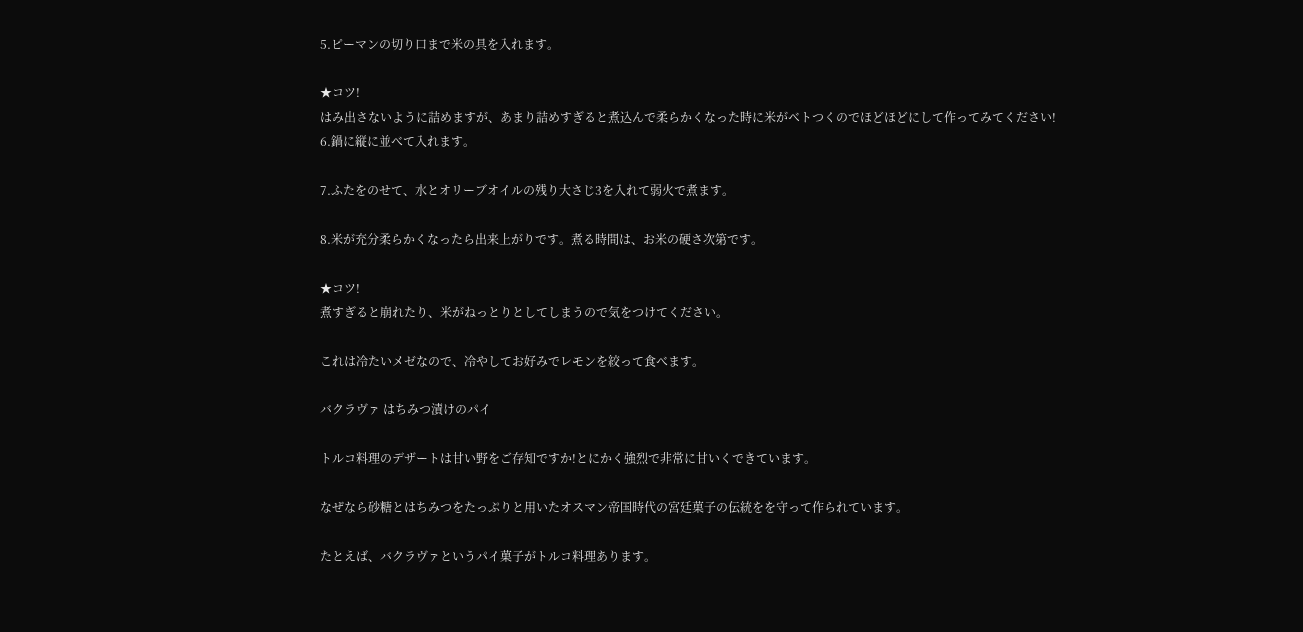5.ピーマンの切り口まで米の具を入れます。

★コツ!
はみ出さないように詰めますが、あまり詰めすぎると煮込んで柔らかくなった時に米がベトつくのでほどほどにして作ってみてください!
6.鍋に縦に並べて入れます。

7.ふたをのせて、水とオリーブオイルの残り大さじ3を入れて弱火で煮ます。

8.米が充分柔らかくなったら出来上がりです。煮る時間は、お米の硬さ次第です。

★コツ!
煮すぎると崩れたり、米がねっとりとしてしまうので気をつけてください。

これは冷たいメゼなので、冷やしてお好みでレモンを絞って食べます。

バクラヴァ はちみつ漬けのパイ

トルコ料理のデザートは甘い野をご存知ですか!とにかく強烈で非常に甘いくできています。

なぜなら砂糖とはちみつをたっぷりと用いたオスマン帝国時代の宮廷菓子の伝統をを守って作られています。

たとえば、バクラヴァというパイ菓子がトルコ料理あります。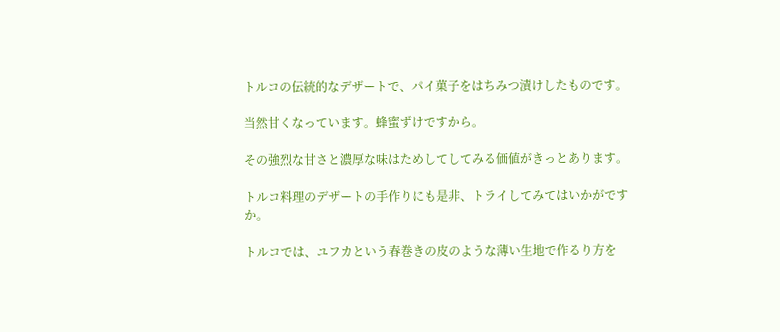トルコの伝統的なデザートで、パイ菓子をはちみつ漬けしたものです。

当然甘くなっています。蜂蜜ずけですから。

その強烈な甘さと濃厚な味はためしてしてみる価値がきっとあります。

トルコ料理のデザートの手作りにも是非、トライしてみてはいかがですか。

トルコでは、ユフカという春巻きの皮のような薄い生地で作るり方を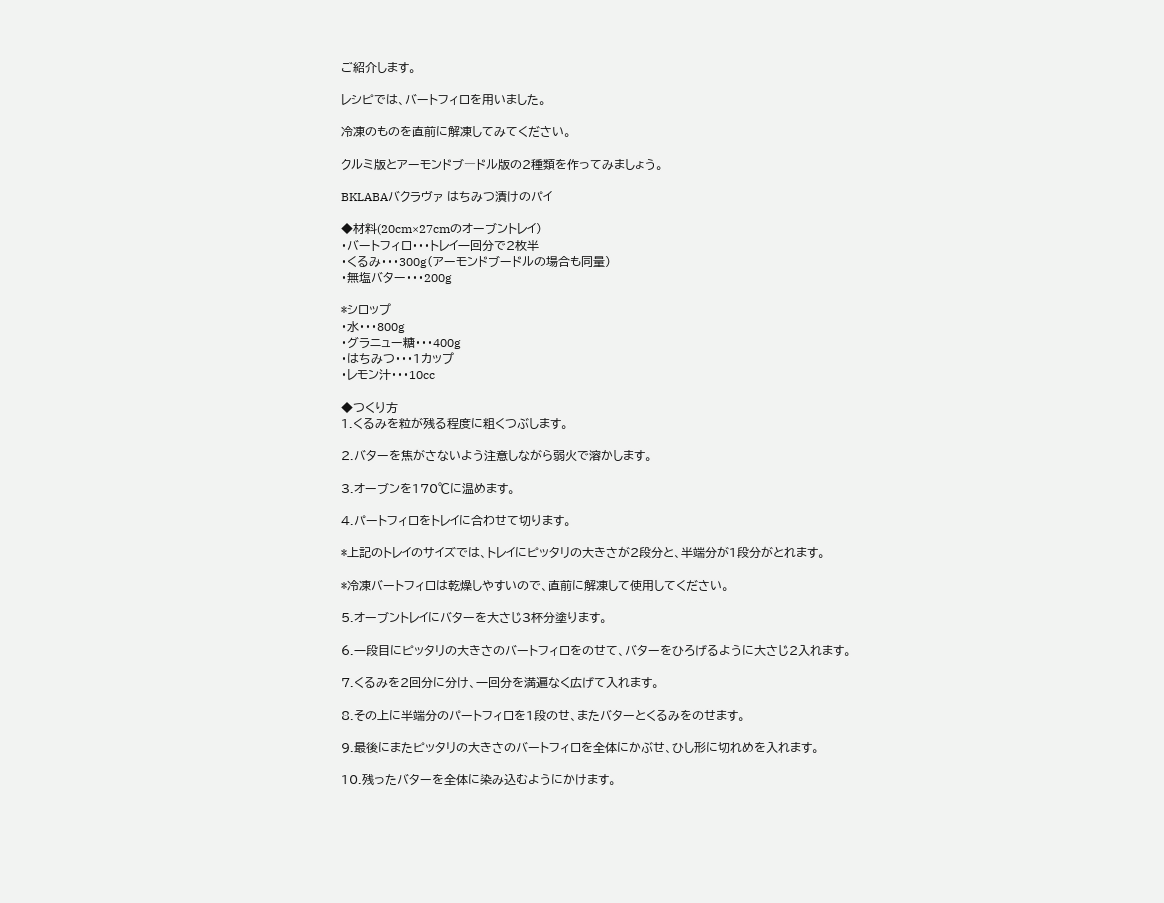ご紹介します。

レシピでは、バートフィロを用いました。

冷凍のものを直前に解凍してみてください。

クルミ版とアーモンドブ―ドル版の2種類を作ってみましょう。

BKLABAバクラヴァ はちみつ漬けのパイ

◆材料(20cm×27cmのオーブントレイ)
・バートフィロ・・・トレイ一回分で2枚半
・くるみ・・・300g(アーモンドブードルの場合も同量)
・無塩バター・・・200g

*シロップ
・水・・・800g
・グラニュー糖・・・400g
・はちみつ・・・1カップ
・レモン汁・・・10cc

◆つくり方
1.くるみを粒が残る程度に粗くつぶします。

2.バターを焦がさないよう注意しながら弱火で溶かします。

3.オーブンを170℃に温めます。

4.パートフィロをトレイに合わせて切ります。

*上記のトレイのサイズでは、トレイにピッタリの大きさが2段分と、半端分が1段分がとれます。

*冷凍バートフィロは乾燥しやすいので、直前に解凍して使用してください。

5.オーブントレイにバターを大さじ3杯分塗ります。

6.一段目にピッタリの大きさのバートフィロをのせて、バターをひろげるように大さじ2入れます。

7.くるみを2回分に分け、一回分を満遍なく広げて入れます。

8.その上に半端分のパートフィロを1段のせ、またバターとくるみをのせます。

9.最後にまたピッタリの大きさのバートフィロを全体にかぶせ、ひし形に切れめを入れます。

10.残ったバターを全体に染み込むようにかけます。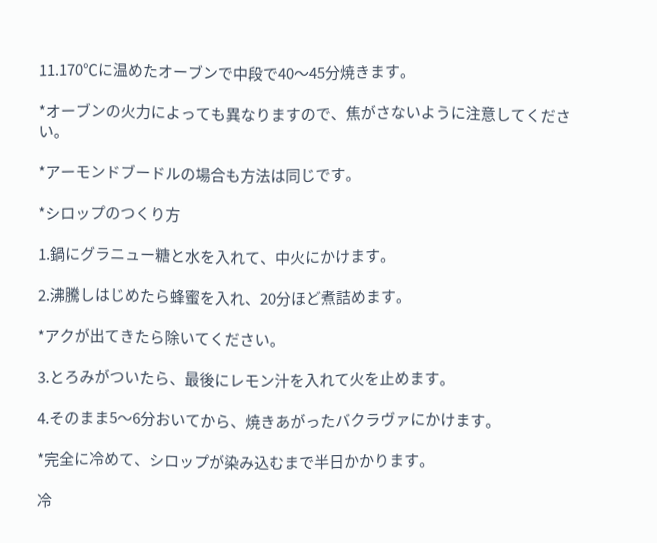11.170℃に温めたオーブンで中段で40〜45分焼きます。

*オーブンの火力によっても異なりますので、焦がさないように注意してください。

*アーモンドブードルの場合も方法は同じです。

*シロップのつくり方

1.鍋にグラニュー糖と水を入れて、中火にかけます。

2.沸騰しはじめたら蜂蜜を入れ、20分ほど煮詰めます。

*アクが出てきたら除いてください。

3.とろみがついたら、最後にレモン汁を入れて火を止めます。

4.そのまま5〜6分おいてから、焼きあがったバクラヴァにかけます。

*完全に冷めて、シロップが染み込むまで半日かかります。

冷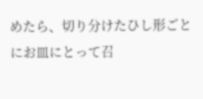めたら、切り分けたひし形ごとにお皿にとって召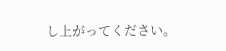し上がってください。